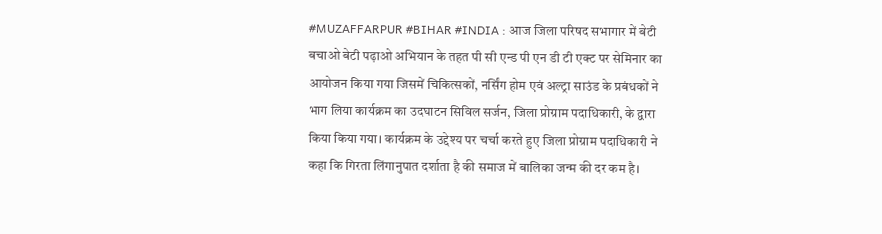#MUZAFFARPUR #BIHAR #INDIA : आज जिला परिषद सभागार में बेटी बचाओ बेटी पढ़ाओ अभियान के तहत पी सी एन्ड पी एन डी टी एक्ट पर सेमिनार का आयोजन किया गया जिसमें चिकित्सकों, नर्सिंग होम एवं अल्ट्रा साउंड के प्रबंधकों ने भाग लिया कार्यक्रम का उदघाटन सिविल सर्जन, जिला प्रोग्राम पदाधिकारी, के द्वारा किया किया गया। कार्यक्रम के उद्देश्य पर चर्चा करते हुए जिला प्रोग्राम पदाधिकारी ने कहा कि गिरता लिंगानुपात दर्शाता है की समाज में बालिका जन्म की दर कम है।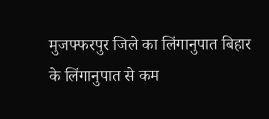मुजफ्फरपुर जिले का लिंगानुपात बिहार के लिंगानुपात से कम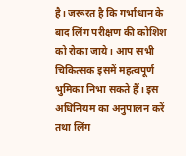है। जरूरत है कि गर्भाधान के बाद लिंग परीक्षण की कोशिश को रोका जाये। आप सभी चिकित्सक इसमें महत्वपूर्ण भुमिका निभा सकते हैं। इस अधिनियम का अनुपालन करें तथा लिंग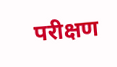परीक्षण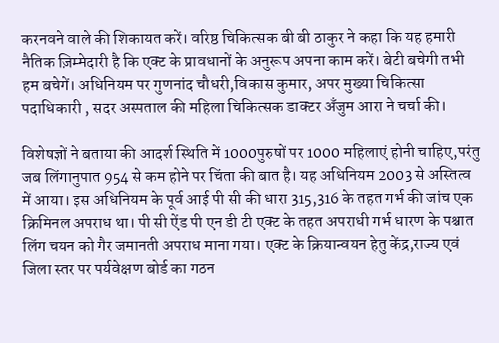करनवने वाले की शिकायत करें। वरिष्ठ चिकित्सक बी बी ठाकुर ने कहा कि यह हमारी नैतिक ज़िम्मेदारी है कि एक्ट के प्रावधानों के अनुरूप अपना काम करें। बेटी बचेगी तभी हम बचेगें। अधिनियम पर गुणनांद चौधरी,विकास कुमार, अपर मुख्या चिकित्सा पदाधिकारी , सदर अस्पताल की महिला चिकित्सक डाक्टर अँजुम आरा ने चर्चा की।

विशेषज्ञों ने बताया की आदर्श स्थिति में 1000पुरुषों पर 1000 महिलाएं होनी चाहिए,परंतु जब लिंगानुपात 954 से कम होने पर चिंता की बात है। यह अधिनियम 2003 से अस्तित्व में आया। इस अधिनियम के पूर्व आई पी सी की धारा 315,316 के तहत गर्भ की जांच एक क्रिमिनल अपराध था। पी सी ऐंड पी एन डी टी एक्ट के तहत अपराधी गर्भ धारण के पश्चात लिंग चयन को गैर जमानती अपराध माना गया। एक्ट के क्रियान्वयन हेतु केंद्र,राज्य एवं जिला स्तर पर पर्यवेक्षण बोर्ड का गठन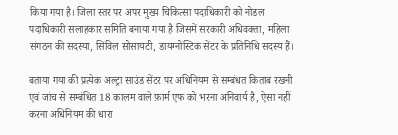किया गया है। जिला स्तर पर अपर मुख्य चिकित्सा पदाधिकारी को नोडल पदाधिकारी सलाहकार समिति बनाया गया है जिसमें सरकारी अधिवक्ता, महिला संगठन की सदस्या, सिविल सोसायटी, डायग्नोस्टिक सेंटर के प्रतिनिधि सदस्य हैं।

बताया गया की प्रत्येक अल्ट्रा साउंड सेंटर पर अधिनियम से सम्बंधत किताब रखनी एवं जांच से सम्बंधित 18 कालम वाले फ़ार्म एफ को भरना अनिवार्य है, ऐसा नहीं करना अधिनियम की धारा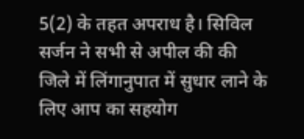5(2) के तहत अपराध है। सिविल सर्जन ने सभी से अपील की की जिले में लिंगानुपात में सुधार लाने के लिए आप का सहयोग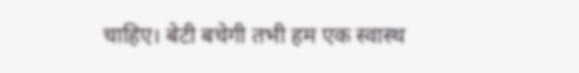चाहिए। बेटी बचेगी तभी हम एक स्वास्थ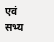एवं सभ्य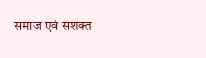समाज एवं सशक्त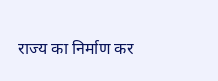राज्य का निर्माण कर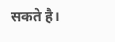सकते है।